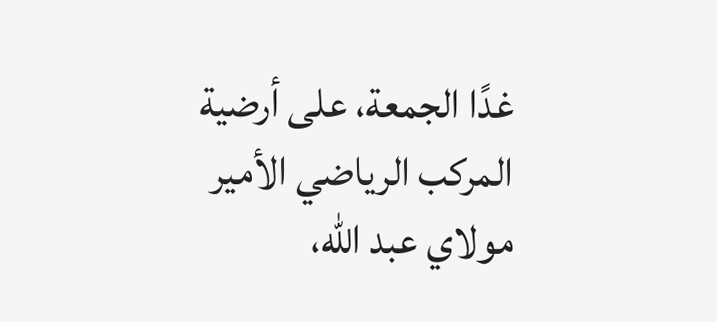غدًا الجمعة، على أرضية المركب الرياضي الأمير مولاي عبد الله،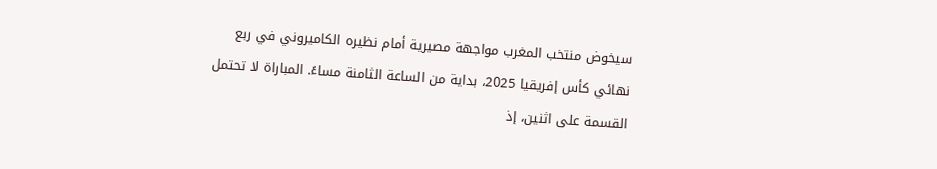سيخوض منتخب المغرب مواجهة مصيرية أمام نظيره الكاميروني في ربع نهائي كأس إفريقيا 2025، بداية من الساعة الثامنة مساءً. المباراة لا تحتمل القسمة على اثنين، إذ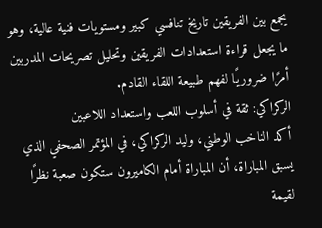يجمع بين الفريقين تاريخ تنافسي كبير ومستويات فنية عالية، وهو ما يجعل قراءة استعدادات الفريقين وتحليل تصريحات المدربين أمرًا ضروريًا لفهم طبيعة اللقاء القادم.
الركراكي: ثقة في أسلوب اللعب واستعداد اللاعبين
أكد الناخب الوطني، وليد الركراكي، في المؤتمر الصحفي الذي يسبق المباراة، أن المباراة أمام الكاميرون ستكون صعبة نظرًا لقيمة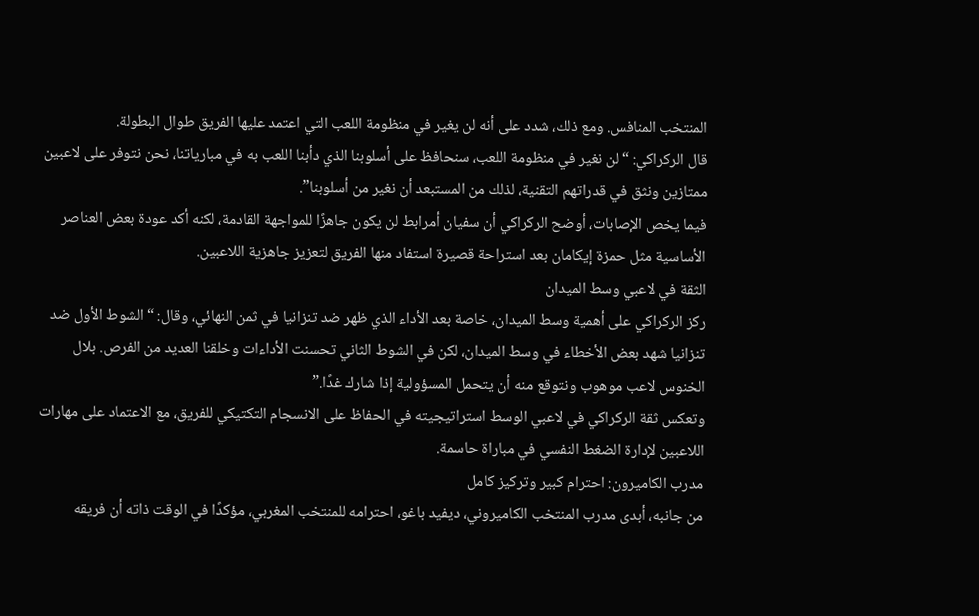المنتخب المنافس. ومع ذلك، شدد على أنه لن يغير في منظومة اللعب التي اعتمد عليها الفريق طوال البطولة.
قال الركراكي: “لن نغير في منظومة اللعب، سنحافظ على أسلوبنا الذي دأبنا اللعب به في مبارياتنا، نحن نتوفر على لاعبين ممتازين ونثق في قدراتهم التقنية، لذلك من المستبعد أن نغير من أسلوبنا”.
فيما يخص الإصابات، أوضح الركراكي أن سفيان أمرابط لن يكون جاهزًا للمواجهة القادمة، لكنه أكد عودة بعض العناصر الأساسية مثل حمزة إيكامان بعد استراحة قصيرة استفاد منها الفريق لتعزيز جاهزية اللاعبين.
الثقة في لاعبي وسط الميدان
ركز الركراكي على أهمية وسط الميدان، خاصة بعد الأداء الذي ظهر ضد تنزانيا في ثمن النهائي، وقال: “الشوط الأول ضد تنزانيا شهد بعض الأخطاء في وسط الميدان، لكن في الشوط الثاني تحسنت الأداءات وخلقنا العديد من الفرص. بلال الخنوس لاعب موهوب ونتوقع منه أن يتحمل المسؤولية إذا شارك غدًا.”
وتعكس ثقة الركراكي في لاعبي الوسط استراتيجيته في الحفاظ على الانسجام التكتيكي للفريق، مع الاعتماد على مهارات اللاعبين لإدارة الضغط النفسي في مباراة حاسمة.
مدرب الكاميرون: احترام كبير وتركيز كامل
من جانبه، أبدى مدرب المنتخب الكاميروني، ديفيد باغو، احترامه للمنتخب المغربي، مؤكدًا في الوقت ذاته أن فريقه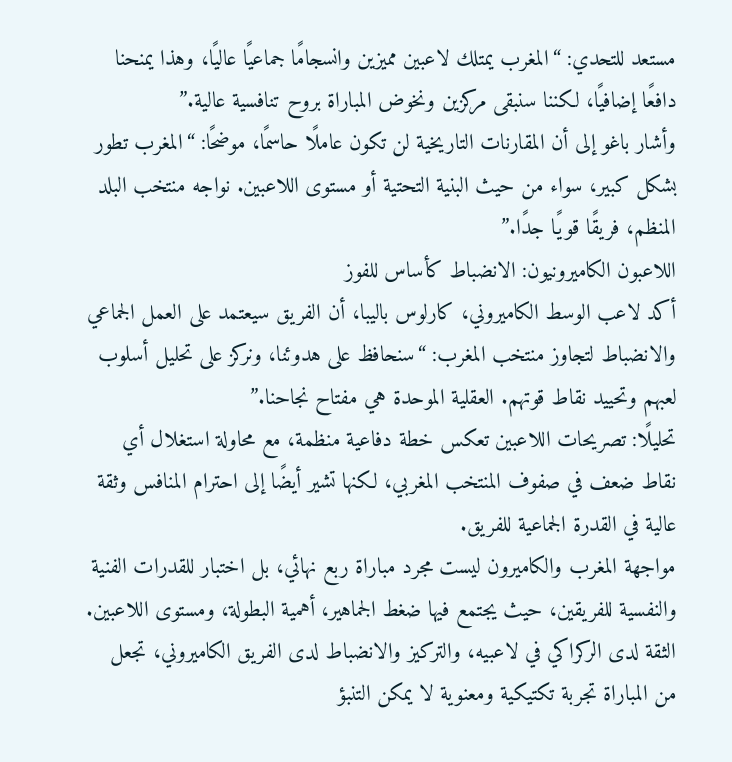مستعد للتحدي: “المغرب يمتلك لاعبين مميزين وانسجامًا جماعيًا عاليًا، وهذا يمنحنا دافعًا إضافيًا، لكننا سنبقى مركزين ونخوض المباراة بروح تنافسية عالية.”
وأشار باغو إلى أن المقارنات التاريخية لن تكون عاملًا حاسمًا، موضحًا: “المغرب تطور بشكل كبير، سواء من حيث البنية التحتية أو مستوى اللاعبين. نواجه منتخب البلد المنظم، فريقًا قويًا جدًا.”
اللاعبون الكاميرونيون: الانضباط كأساس للفوز
أكد لاعب الوسط الكاميروني، كارلوس باليبا، أن الفريق سيعتمد على العمل الجماعي والانضباط لتجاوز منتخب المغرب: “سنحافظ على هدوئنا، ونركز على تحليل أسلوب لعبهم وتحييد نقاط قوتهم. العقلية الموحدة هي مفتاح نجاحنا.”
تحليلًا: تصريحات اللاعبين تعكس خطة دفاعية منظمة، مع محاولة استغلال أي نقاط ضعف في صفوف المنتخب المغربي، لكنها تشير أيضًا إلى احترام المنافس وثقة عالية في القدرة الجماعية للفريق.
مواجهة المغرب والكاميرون ليست مجرد مباراة ربع نهائي، بل اختبار للقدرات الفنية والنفسية للفريقين، حيث يجتمع فيها ضغط الجماهير، أهمية البطولة، ومستوى اللاعبين. الثقة لدى الركراكي في لاعبيه، والتركيز والانضباط لدى الفريق الكاميروني، تجعل من المباراة تجربة تكتيكية ومعنوية لا يمكن التنبؤ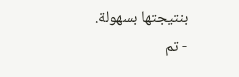بنتيجتها بسهولة.
- تم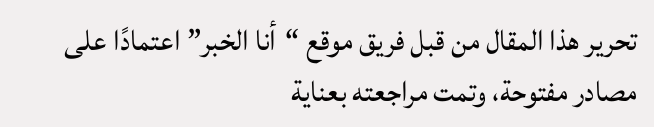تحرير هذا المقال من قبل فريق موقع “أنا الخبر” اعتمادًا على مصادر مفتوحة، وتمت مراجعته بعناية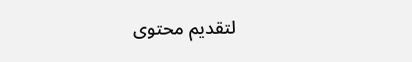لتقديم محتوى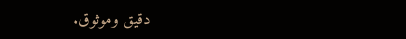دقيق وموثوق.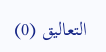التعاليق (0)